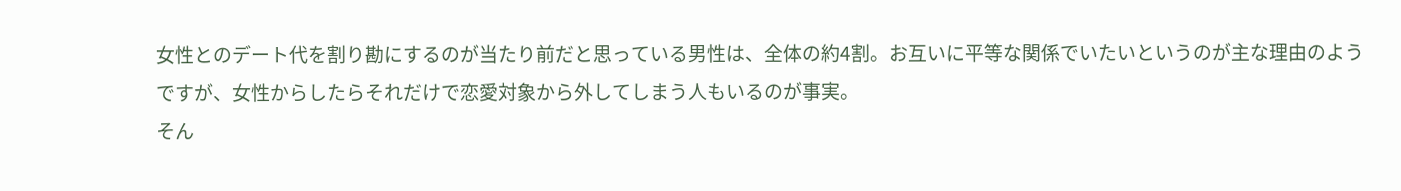女性とのデート代を割り勘にするのが当たり前だと思っている男性は、全体の約4割。お互いに平等な関係でいたいというのが主な理由のようですが、女性からしたらそれだけで恋愛対象から外してしまう人もいるのが事実。
そん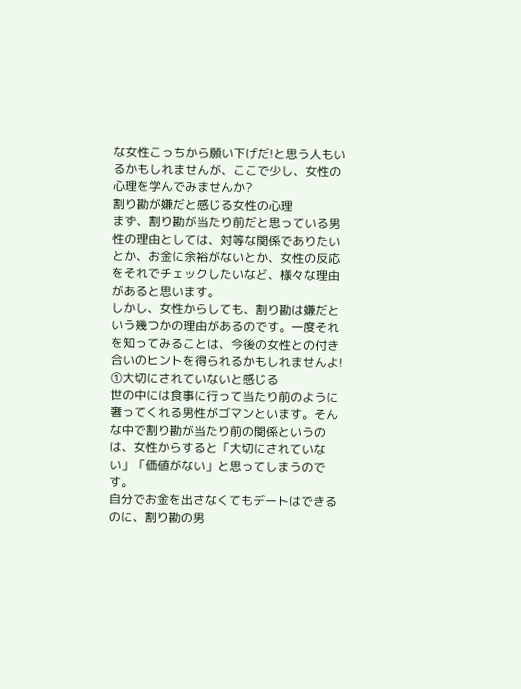な女性こっちから願い下げだ!と思う人もいるかもしれませんが、ここで少し、女性の心理を学んでみませんか?
割り勘が嫌だと感じる女性の心理
まず、割り勘が当たり前だと思っている男性の理由としては、対等な関係でありたいとか、お金に余裕がないとか、女性の反応をそれでチェックしたいなど、様々な理由があると思います。
しかし、女性からしても、割り勘は嫌だという幾つかの理由があるのです。一度それを知ってみることは、今後の女性との付き合いのヒントを得られるかもしれませんよ!
①大切にされていないと感じる
世の中には食事に行って当たり前のように奢ってくれる男性がゴマンといます。そんな中で割り勘が当たり前の関係というのは、女性からすると「大切にされていない」「価値がない」と思ってしまうのです。
自分でお金を出さなくてもデートはできるのに、割り勘の男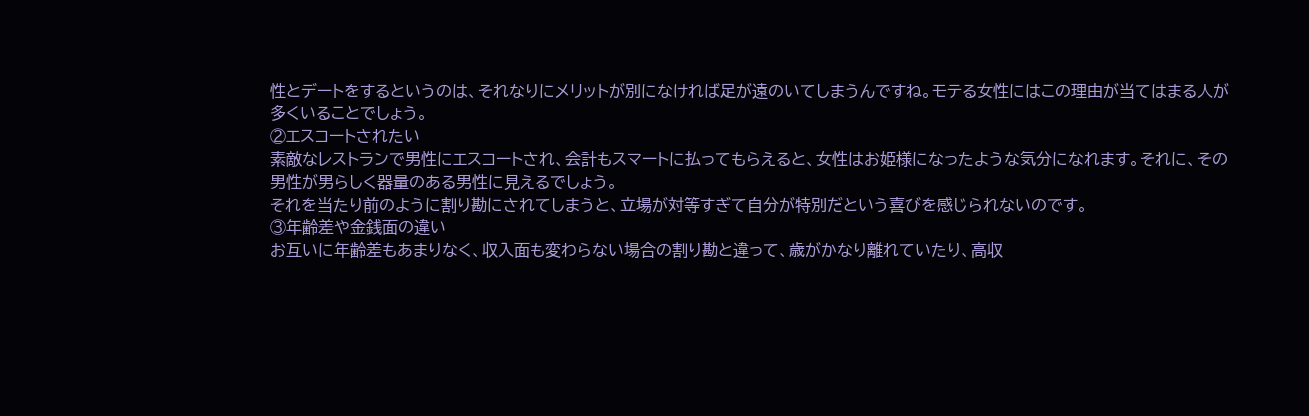性とデートをするというのは、それなりにメリットが別になければ足が遠のいてしまうんですね。モテる女性にはこの理由が当てはまる人が多くいることでしょう。
②エスコートされたい
素敵なレストランで男性にエスコートされ、会計もスマートに払ってもらえると、女性はお姫様になったような気分になれます。それに、その男性が男らしく器量のある男性に見えるでしょう。
それを当たり前のように割り勘にされてしまうと、立場が対等すぎて自分が特別だという喜びを感じられないのです。
③年齢差や金銭面の違い
お互いに年齢差もあまりなく、収入面も変わらない場合の割り勘と違って、歳がかなり離れていたり、高収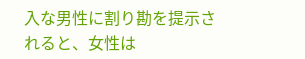入な男性に割り勘を提示されると、女性は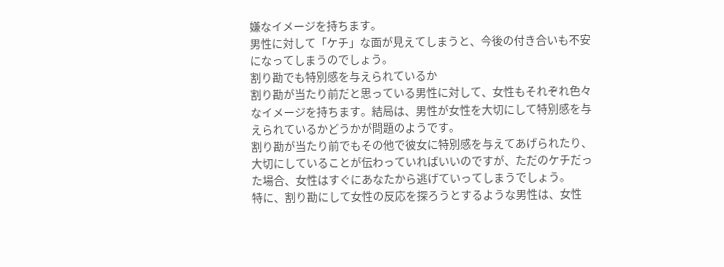嫌なイメージを持ちます。
男性に対して「ケチ」な面が見えてしまうと、今後の付き合いも不安になってしまうのでしょう。
割り勘でも特別感を与えられているか
割り勘が当たり前だと思っている男性に対して、女性もそれぞれ色々なイメージを持ちます。結局は、男性が女性を大切にして特別感を与えられているかどうかが問題のようです。
割り勘が当たり前でもその他で彼女に特別感を与えてあげられたり、大切にしていることが伝わっていればいいのですが、ただのケチだった場合、女性はすぐにあなたから逃げていってしまうでしょう。
特に、割り勘にして女性の反応を探ろうとするような男性は、女性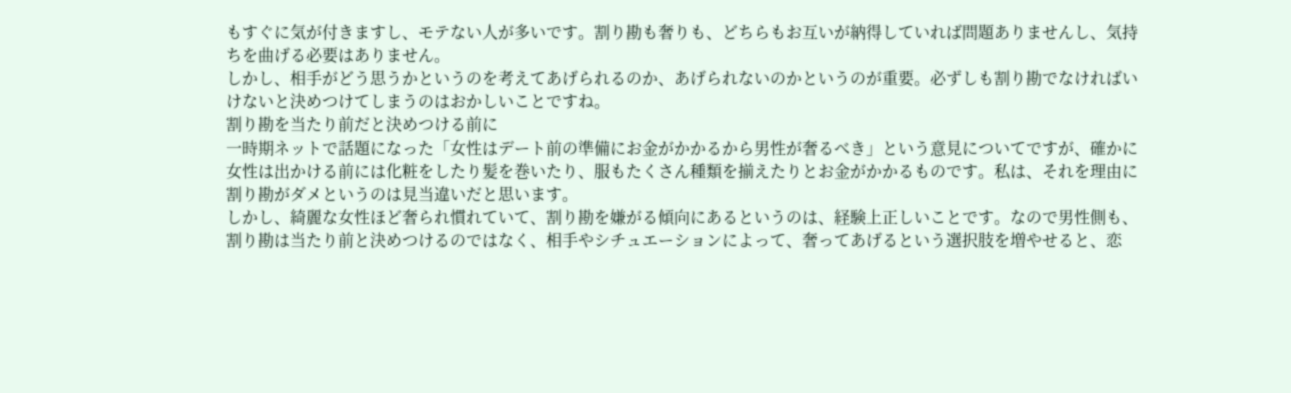もすぐに気が付きますし、モテない人が多いです。割り勘も奢りも、どちらもお互いが納得していれば問題ありませんし、気持ちを曲げる必要はありません。
しかし、相手がどう思うかというのを考えてあげられるのか、あげられないのかというのが重要。必ずしも割り勘でなければいけないと決めつけてしまうのはおかしいことですね。
割り勘を当たり前だと決めつける前に
一時期ネットで話題になった「女性はデート前の準備にお金がかかるから男性が奢るべき」という意見についてですが、確かに女性は出かける前には化粧をしたり髪を巻いたり、服もたくさん種類を揃えたりとお金がかかるものです。私は、それを理由に割り勘がダメというのは見当違いだと思います。
しかし、綺麗な女性ほど奢られ慣れていて、割り勘を嫌がる傾向にあるというのは、経験上正しいことです。なので男性側も、割り勘は当たり前と決めつけるのではなく、相手やシチュエーションによって、奢ってあげるという選択肢を増やせると、恋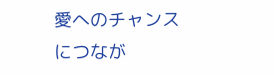愛へのチャンスにつなが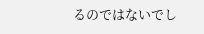るのではないでし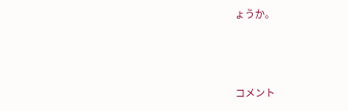ょうか。



コメント